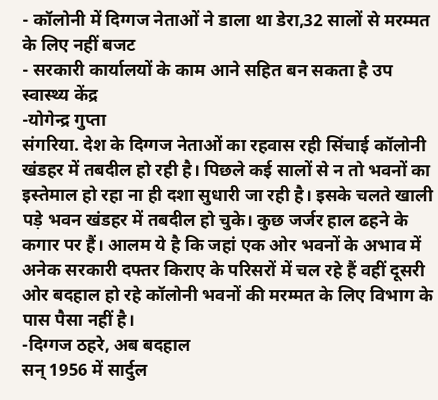- कॉलोनी में दिग्गज नेताओं ने डाला था डेरा,32 सालों से मरम्मत के लिए नहीं बजट
- सरकारी कार्यालयों के काम आने सहित बन सकता है उप स्वास्थ्य केंद्र
-योगेन्द्र गुप्ता
संगरिया. देश के दिग्गज नेताओं का रहवास रही सिंचाई कॉलोनी खंडहर में तबदील हो रही है। पिछले कई सालों से न तो भवनों का इस्तेमाल हो रहा ना ही दशा सुधारी जा रही है। इसके चलते खाली पड़े भवन खंडहर में तबदील हो चुके। कुछ जर्जर हाल ढहने के कगार पर हैं। आलम ये है कि जहां एक ओर भवनों के अभाव में अनेक सरकारी दफ्तर किराए के परिसरों में चल रहे हैं वहीं दूसरी ओर बदहाल हो रहे कॉलोनी भवनों की मरम्मत के लिए विभाग के पास पैसा नहीं है।
-दिग्गज ठहरे, अब बदहाल
सन् 1956 में सार्दुल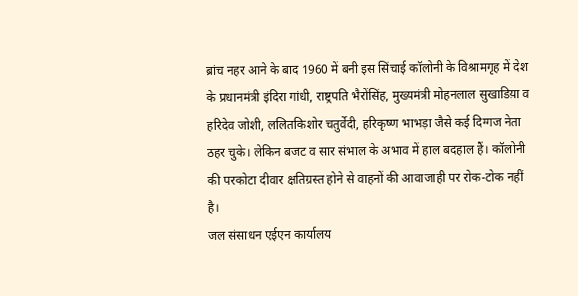ब्रांच नहर आने के बाद 1960 में बनी इस सिंचाई कॉलोनी के विश्रामगृह में देश के प्रधानमंत्री इंदिरा गांधी, राष्ट्रपति भैरोंसिंह, मुख्यमंत्री मोहनलाल सुखाडिय़ा व हरिदेव जोशी, ललितकिशोर चतुर्वेदी, हरिकृष्ण भाभड़ा जैसे कई दिग्गज नेता ठहर चुके। लेकिन बजट व सार संभाल के अभाव में हाल बदहाल हैं। कॉलोनी की परकोटा दीवार क्षतिग्रस्त होने से वाहनों की आवाजाही पर रोक-टोक नहीं है।
जल संसाधन एईएन कार्यालय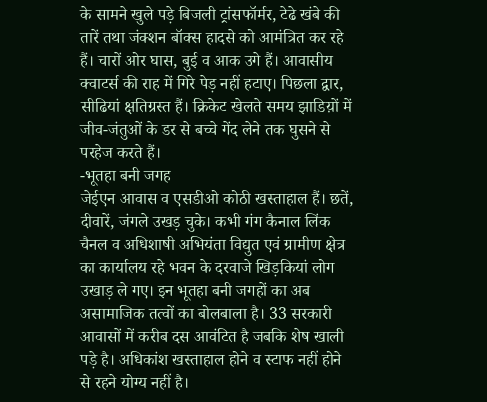के सामने खुले पड़े बिजली ट्रांसफॉर्मर, टेढे खंबे की तारें तथा जंक्शन बॉक्स हादसे को आमंत्रित कर रहे हैं। चारों ओर घास, बुई व आक उगे हैं। आवासीय क्वाटर्स की राह में गिरे पेड़ नहीं हटाए। पिछला द्वार, सीढियां क्षतिग्रस्त हैं। क्रिकेट खेलते समय झाडिय़ों में जीव-जंतुओं के डर से बच्चे गेंद लेने तक घुसने से परहेज करते हैं।
-भूतहा बनी जगह
जेईएन आवास व एसडीओ कोठी खस्ताहाल हैं। छतें, दीवारें, जंगले उखड़ चुके। कभी गंग कैनाल लिंक चैनल व अधिशाषी अभियंता विद्युत एवं ग्रामीण क्षेत्र का कार्यालय रहे भवन के दरवाजे खिड़कियां लोग उखाड़ ले गए। इन भूतहा बनी जगहों का अब असामाजिक तत्वों का बोलबाला है। 33 सरकारी आवासों में करीब दस आवंटित है जबकि शेष खाली पड़े है। अधिकांश खस्ताहाल होने व स्टाफ नहीं होने से रहने योग्य नहीं है।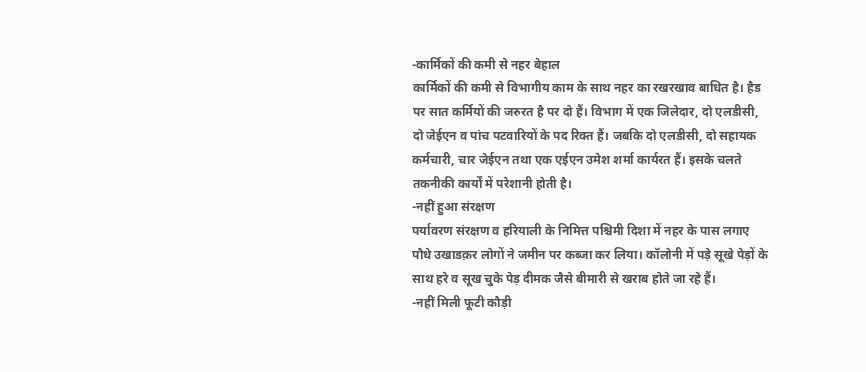-कार्मिकों की कमी से नहर बेहाल
कार्मिकों की कमी से विभागीय काम के साथ नहर का रखरखाव बाधित है। हैड पर सात कर्मियों की जरुरत है पर दो हैं। विभाग में एक जिलेदार, दो एलडीसी, दो जेईएन व पांच पटवारियों के पद रिक्त हैं। जबकि दो एलडीसी, दो सहायक कर्मचारी, चार जेईएन तथा एक एईएन उमेश शर्मा कार्यरत हैं। इसके चलते तकनीकी कार्यों में परेशानी होती है।
-नहीं हुआ संरक्षण
पर्यावरण संरक्षण व हरियाली के निमित्त पश्चिमी दिशा में नहर के पास लगाए पौधे उखाडक़र लोगों ने जमीन पर कब्जा कर लिया। कॉलोनी में पड़े सूखे पेड़ों के साथ हरे व सूख चुके पेड़ दीमक जैसे बीमारी से खराब होते जा रहे हैं।
-नहीं मिली फूटी कौड़ी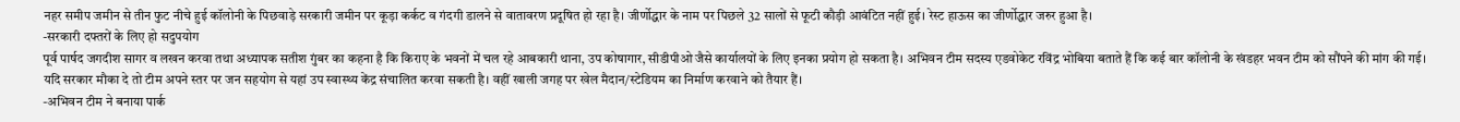नहर समीप जमीन से तीन फुट नीचे हुई कॉलोनी के पिछवाड़े सरकारी जमीन पर कूड़ा कर्कट व गंदगी डालने से वातावरण प्रदूषित हो रहा है। जीर्णोद्धार के नाम पर पिछले 32 सालों से फूटी कौड़ी आवंटित नहीं हुई। रेस्ट हाऊस का जीर्णोद्धार जरुर हुआ है।
-सरकारी दफ्तरों के लिए हो सदुपयोग
पूर्व पार्षद जगदीश सागर व लखन करवा तथा अध्यापक सतीश गुंबर का कहना है कि किराए के भवनों में चल रहे आबकारी थाना, उप कोषागार, सीडीपीओ जैसे कार्यालयों के लिए इनका प्रयोग हो सकता है। अभिवन टीम सदस्य एडवोकेट रविंद्र भोबिया बताते हैं कि कई बार कॉलोनी के खंडहर भवन टीम को सौंपने की मांग की गई। यदि सरकार मौका दे तो टीम अपने स्तर पर जन सहयोग से यहां उप स्वास्थ्य केंद्र संचालित करवा सकती है। वहीं खाली जगह पर खेल मैदान/स्टेडियम का निर्माण करवाने को तैयार हैं।
-अभिवन टीम ने बनाया पार्क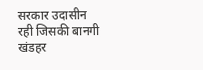सरकार उदासीन रही जिसकी बानगी खंडहर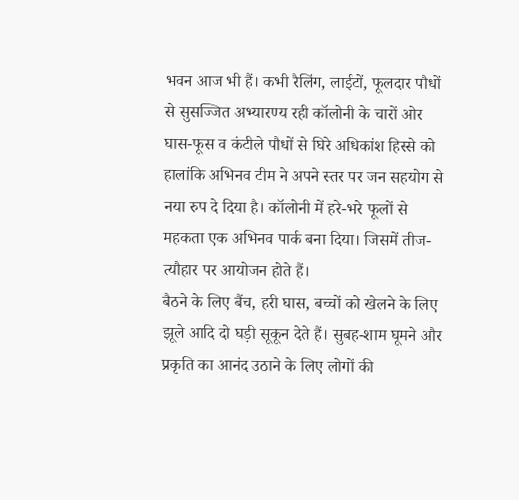भवन आज भी हैं। कभी रैलिंग, लाईटों, फूलदार पौधों से सुसज्जित अभ्यारण्य रही कॉलोनी के चारों ओर घास-फूस व कंटीले पौधों से घिरे अधिकांश हिस्से को हालांकि अभिनव टीम ने अपने स्तर पर जन सहयोग से नया रुप दे दिया है। कॉलोनी में हरे-भरे फूलों से महकता एक अभिनव पार्क बना दिया। जिसमें तीज-त्यौहार पर आयोजन होते हैं।
बैठने के लिए बैंच, हरी घास, बच्चों को खेलने के लिए झूले आदि दो घड़ी सूकून देते हैं। सुबह-शाम घूमने और प्रकृति का आनंद उठाने के लिए लोगों की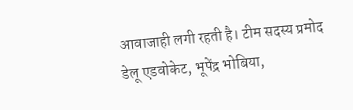आवाजाही लगी रहती है। टीम सदस्य प्रमोद डेलू एडवोकेट, भूपेंद्र भोबिया,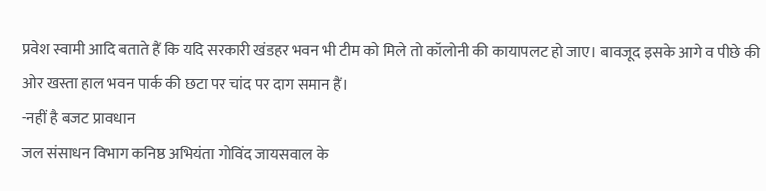प्रवेश स्वामी आदि बताते हैं कि यदि सरकारी खंडहर भवन भी टीम को मिले तो कॉलोनी की कायापलट हो जाए। बावजूद इसके आगे व पीछे की ओर खस्ता हाल भवन पार्क की छटा पर चांद पर दाग समान हैं।
-नहीं है बजट प्रावधान
जल संसाधन विभाग कनिष्ठ अभियंता गोविंद जायसवाल के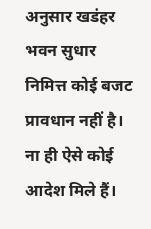अनुसार खडंहर भवन सुधार निमित्त कोई बजट प्रावधान नहीं है। ना ही ऐसे कोई आदेश मिले हैं।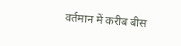वर्तमान में करीब बीस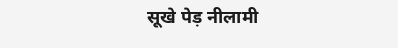सूखे पेड़ नीलामी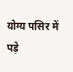योग्य पसिर में पड़े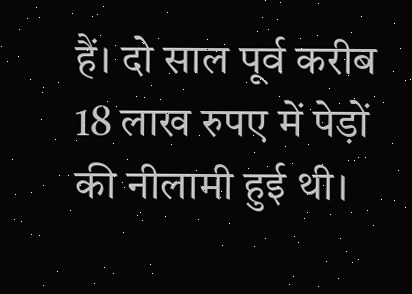हैं। दो साल पूर्व करीब 18 लाख रुपए में पेड़ों की नीलामी हुई थी।